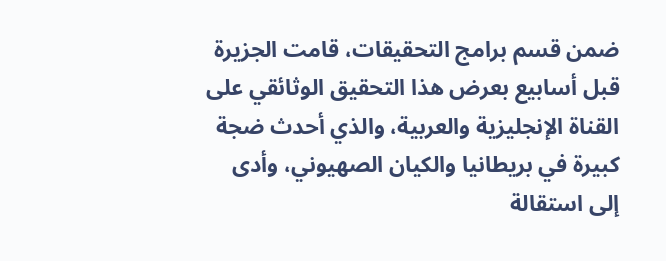ضمن قسم برامج التحقيقات، قامت الجزيرة قبل أسابيع بعرض هذا التحقيق الوثائقي على القناة الإنجليزية والعربية، والذي أحدث ضجة كبيرة في بريطانيا والكيان الصهيوني، وأدى إلى استقالة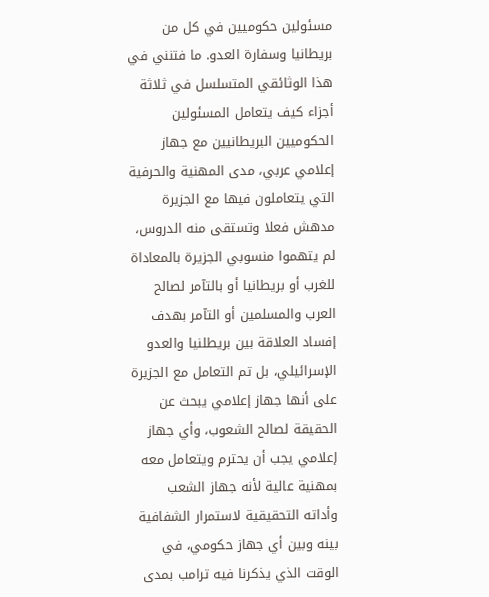مسئولين حكوميين في كل من بريطانيا وسفارة العدو. ما فتنني في هذا الوثائقي المتسلسل في ثلاثة أجزاء كيف يتعامل المسئولين الحكوميين البريطانيين مع جهاز إعلامي عربي، مدى المهنية والحرفية التي يتعاملون فيها مع الجزيرة مدهش فعلا وتستقى منه الدروس، لم يتهموا منسوبي الجزيرة بالمعاداة للغرب أو بريطانيا أو بالتآمر لصالح العرب والمسلمين أو التآمر بهدف إفساد العلاقة بين بريطلنيا والعدو الإسرائيلي، بل تم التعامل مع الجزيرة على أنها جهاز إعلامي يبحث عن الحقيقة لصالح الشعوب، وأي جهاز إعلامي يجب أن يحترم ويتعامل معه بمهنية عالية لأنه جهاز الشعب وأداته التحقيقية لاستمرار الشفافية بينه وبين أي جهاز حكومي، في الوقت الذي يذكرنا فيه ترامب بمدى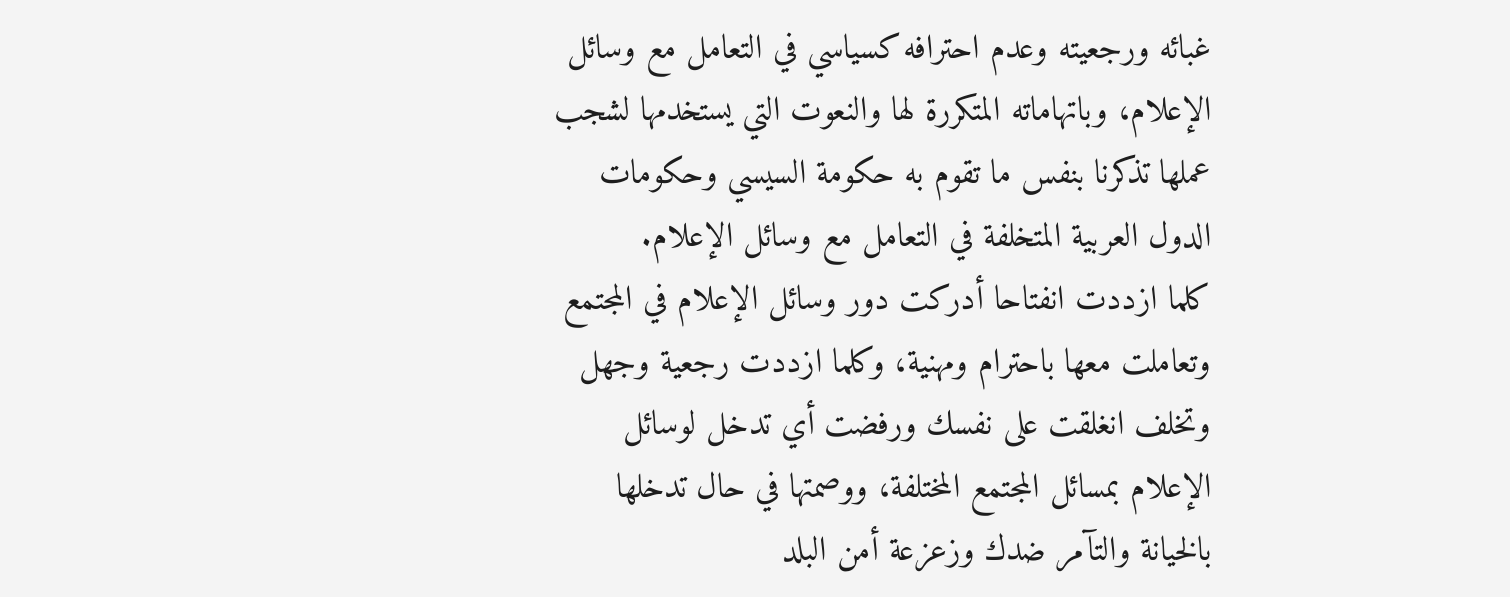غبائه ورجعيته وعدم احترافه كسياسي في التعامل مع وسائل الإعلام، وباتهاماته المتكررة لها والنعوت التي يستخدمها لشجب عملها تذكرنا بنفس ما تقوم به حكومة السيسي وحكومات الدول العربية المتخلفة في التعامل مع وسائل الإعلام.
كلما ازددت انفتاحا أدركت دور وسائل الإعلام في المجتمع وتعاملت معها باحترام ومهنية، وكلما ازددت رجعية وجهل وتخلف انغلقت على نفسك ورفضت أي تدخل لوسائل الإعلام بمسائل المجتمع المختلفة، ووصمتها في حال تدخلها بالخيانة والتآمر ضدك وزعزعة أمن البلد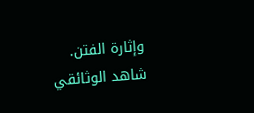وإثارة الفتن.
شاهد الوثائقي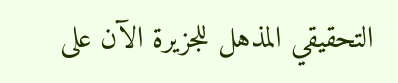التحقيقي المذهل للجزيرة الآن على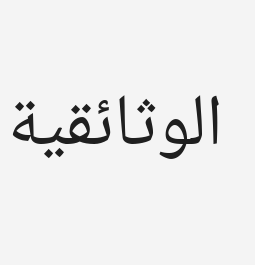الوثائقية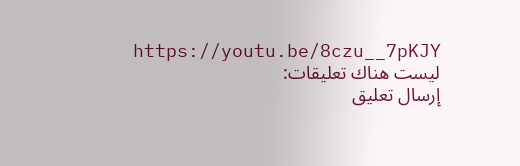https://youtu.be/8czu__7pKJY
ليست هناك تعليقات:
إرسال تعليق